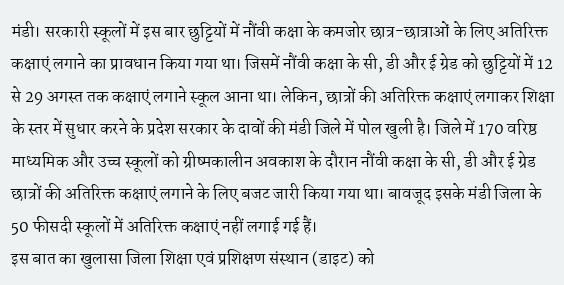मंडी। सरकारी स्कूलों में इस बार छुट्टियों में नौंवी कक्षा के कमजोर छात्र-छात्राओं के लिए अतिरिक्त कक्षाएं लगाने का प्रावधान किया गया था। जिसमें नौंवी कक्षा के सी, डी और ई ग्रेड को छुट्टियों में 12 से 29 अगस्त तक कक्षाएं लगाने स्कूल आना था। लेकिन, छात्रों की अतिरिक्त कक्षाएं लगाकर शिक्षा के स्तर में सुधार करने के प्रदेश सरकार के दावों की मंडी जिले में पोल खुली है। जिले में 170 वरिष्ठ माध्यमिक और उच्च स्कूलों को ग्रीष्मकालीन अवकाश के दौरान नौंवी कक्षा के सी, डी और ई ग्रेड छात्रों की अतिरिक्त कक्षाएं लगाने के लिए बजट जारी किया गया था। बावजूद इसके मंडी जिला के 50 फीसदी स्कूलों में अतिरिक्त कक्षाएं नहीं लगाई गई हैं।
इस बात का खुलासा जिला शिक्षा एवं प्रशिक्षण संस्थान (डाइट) को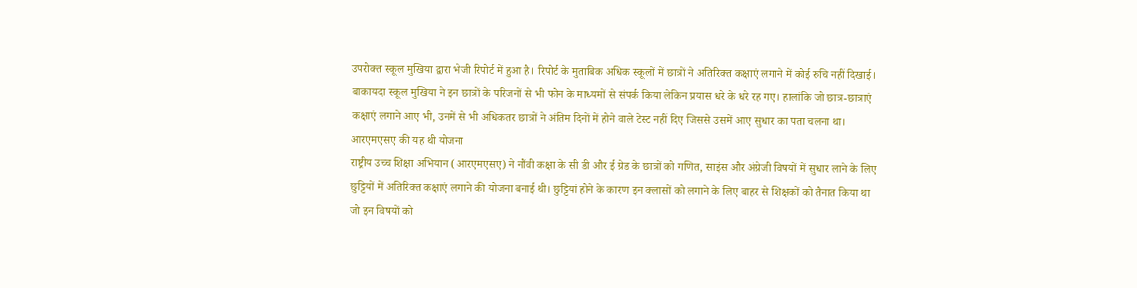उपरोक्त स्कूल मुखिया द्वारा भेजी रिपोर्ट में हुआ है। रिपोर्ट के मुताबिक अधिक स्कूलों में छात्रों ने अतिरिक्त कक्षाएं लगाने में कोई रुचि नहीं दिखाई। बाकायदा स्कूल मुखिया ने इन छात्रों के परिजनों से भी फोन के माध्यमों से संपर्क किया लेकिन प्रयास धरे के धरे रह गए। हालांकि जो छात्र-छात्राएं कक्षाएं लगाने आए भी, उनमें से भी अधिकतर छात्रों ने अंतिम दिनों में होने वाले टेस्ट नहीं दिए जिससे उसमें आए सुधार का पता चलना था।
आरएमएसए की यह थी योजना
राष्ट्रीय उच्च शिक्षा अभियान (आरएमएसए) ने नौंवी कक्षा के सी डी और ई ग्रेड के छात्रों को गणित, साइंस और अंग्रेजी विषयों में सुधार लाने के लिए छुट्टियों में अतिरिक्त कक्षाएं लगाने की योजना बनाई थी। छुट्टियां होने के कारण इन क्लासों को लगाने के लिए बाहर से शिक्षकों को तैनात किया था जो इन विषयों को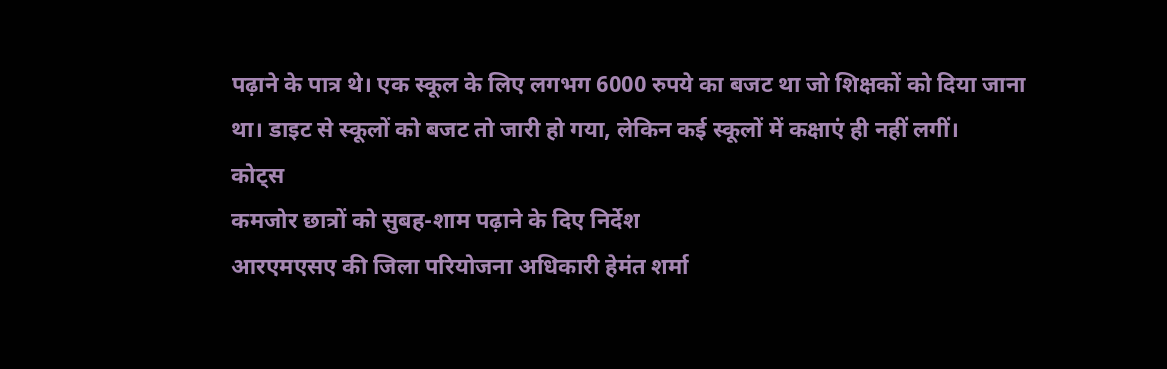पढ़ाने के पात्र थे। एक स्कूल के लिए लगभग 6000 रुपये का बजट था जो शिक्षकों को दिया जाना था। डाइट से स्कूलों को बजट तो जारी हो गया, लेकिन कई स्कूलों में कक्षाएं ही नहीं लगीं।
कोट्स
कमजोर छात्रों को सुबह-शाम पढ़ाने के दिए निर्देश
आरएमएसए की जिला परियोजना अधिकारी हेमंत शर्मा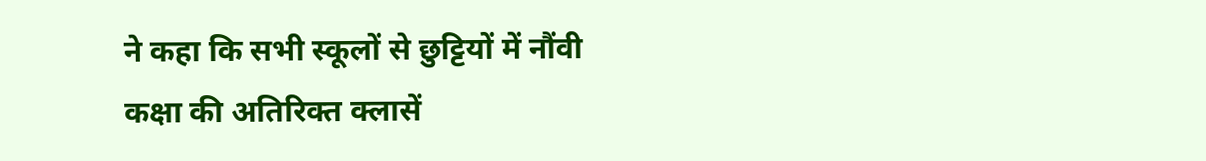ने कहा कि सभी स्कूलों से छुट्टियों में नौंवी कक्षा की अतिरिक्त क्लासें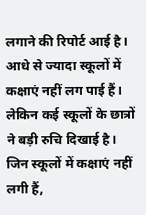लगाने की रिपोर्ट आई है। आधे से ज्यादा स्कूलों में कक्षाएं नहीं लग पाई हैं। लेकिन कई स्कूलों के छात्रों ने बड़ी रुचि दिखाई है। जिन स्कूलों में कक्षाएं नहीं लगी हैं,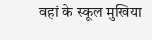वहां के स्कूल मुखिया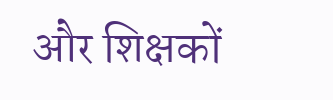और शिक्षकों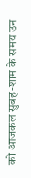को आजकल सुबह-शाम के समय उन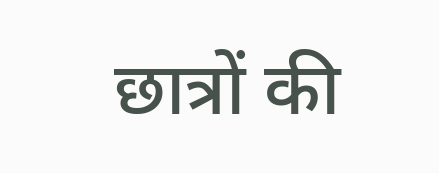छात्रों की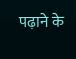पढ़ाने के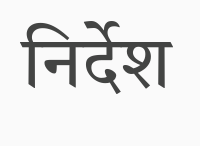निर्देश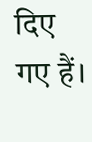दिए गए हैं।